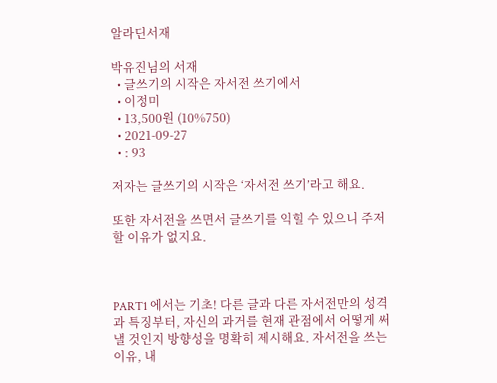알라딘서재

박유진님의 서재
  • 글쓰기의 시작은 자서전 쓰기에서
  • 이정미
  • 13,500원 (10%750)
  • 2021-09-27
  • : 93

저자는 글쓰기의 시작은 ‘자서전 쓰기’라고 해요.

또한 자서전을 쓰면서 글쓰기를 익힐 수 있으니 주저할 이유가 없지요.



PART1 에서는 기초! 다른 글과 다른 자서전만의 성격과 특징부터, 자신의 과거를 현재 관점에서 어떻게 써낼 것인지 방향성을 명확히 제시해요. 자서전을 쓰는 이유, 내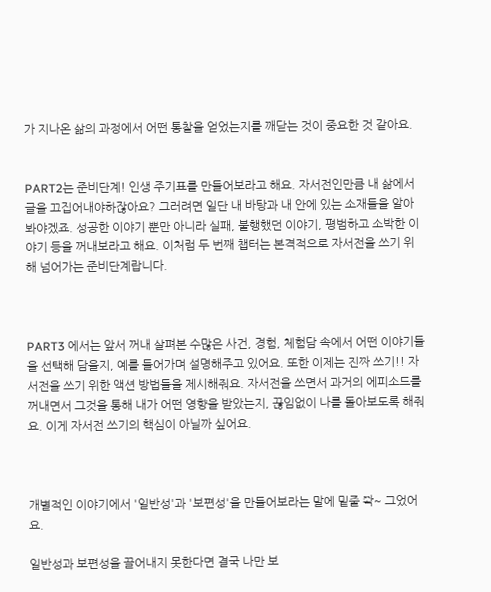가 지나온 삶의 과정에서 어떤 통찰을 얻었는지를 깨닫는 것이 중요한 것 같아요.


PART2는 준비단계! 인생 주기표를 만들어보라고 해요. 자서전인만큼 내 삶에서 글을 끄집어내야하잖아요? 그러려면 일단 내 바탕과 내 안에 있는 소재들을 알아봐야겠죠. 성공한 이야기 뿐만 아니라 실패, 불행했던 이야기, 평범하고 소박한 이야기 등을 꺼내보라고 해요. 이처럼 두 번째 챕터는 본격적으로 자서전을 쓰기 위해 넘어가는 준비단계랍니다.



PART3 에서는 앞서 꺼내 살펴본 수많은 사건, 경험, 체험담 속에서 어떤 이야기들을 선택해 담을지, 예를 들어가며 설명해주고 있어요. 또한 이제는 진짜 쓰기!! 자서전을 쓰기 위한 액션 방법들을 제시해줘요. 자서전을 쓰면서 과거의 에피소드를 꺼내면서 그것을 통해 내가 어떤 영향을 받았는지, 끊임없이 나를 돌아보도록 해줘요. 이게 자서전 쓰기의 핵심이 아닐까 싶어요.



개별적인 이야기에서 '일반성'과 '보편성'을 만들어보라는 말에 밑줄 쫙~ 그었어요.

일반성과 보편성을 끌어내지 못한다면 결국 나만 보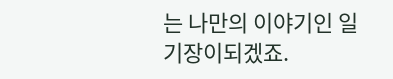는 나만의 이야기인 일기장이되겠죠.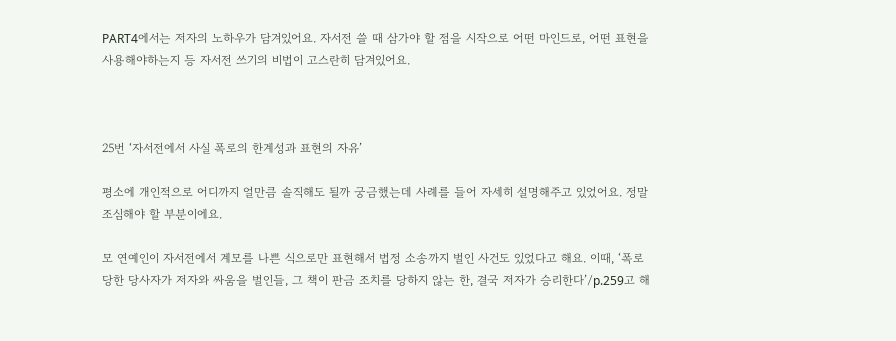PART4에서는 저자의 노하우가 담겨있어요. 자서전 쓸 때 삼가야 할 점을 시작으로 어떤 마인드로, 어떤 표현을 사용해야하는지 등 자서전 쓰기의 비법이 고스란히 담겨있어요.



25번 ‘자서전에서 사실 폭로의 한계성과 표현의 자유’

평소에 개인적으로 어디까지 얼만큼 솔직해도 될까 궁금했는데 사례를 들어 자세히 설명해주고 있었어요. 정말 조심해야 할 부분이에요.

모 연예인이 자서전에서 계모를 나쁜 식으로만 표현해서 법정 소송까지 벌인 사건도 있었다고 해요. 이때, ‘폭로 당한 당사자가 저자와 싸움을 벌인들, 그 책이 판금 조치를 당하지 않는 한, 결국 저자가 승리한다’/p.259고 해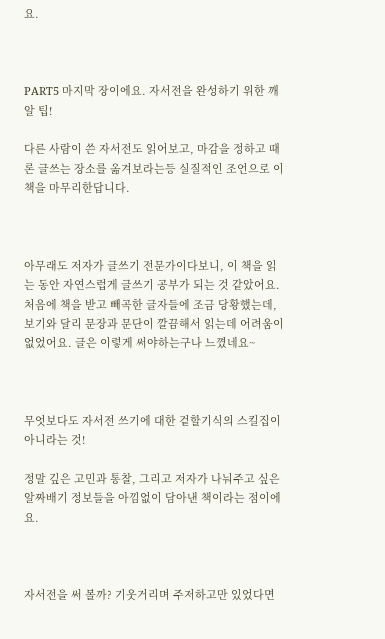요.



PART5 마지막 장이에요. 자서전을 완성하기 위한 깨알 팁!

다른 사람이 쓴 자서전도 읽어보고, 마감을 정하고 때론 글쓰는 장소를 옮겨보라는등 실질적인 조언으로 이 책을 마무리한답니다.



아무래도 저자가 글쓰기 전문가이다보니, 이 책을 읽는 동안 자연스럽게 글쓰기 공부가 되는 것 같았어요. 처음에 책을 받고 빼곡한 글자들에 조금 당황했는데, 보기와 달리 문장과 문단이 깔끔해서 읽는데 어려움이 없었어요. 글은 이렇게 써야하는구나 느꼈네요~



무엇보다도 자서전 쓰기에 대한 겉할기식의 스킬집이 아니라는 것!

정말 깊은 고민과 통찰, 그리고 저자가 나눠주고 싶은 알짜배기 정보들을 아낌없이 담아낸 책이라는 점이에요.



자서전을 써 볼까? 기웃거리며 주저하고만 있었다면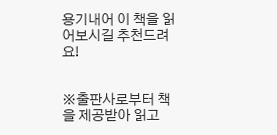용기내어 이 책을 읽어보시길 추천드려요!


※출판사로부터 책을 제공받아 읽고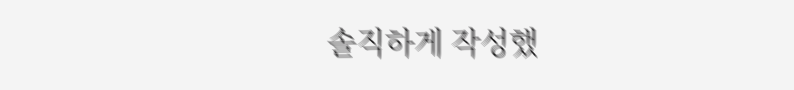솔직하게 작성했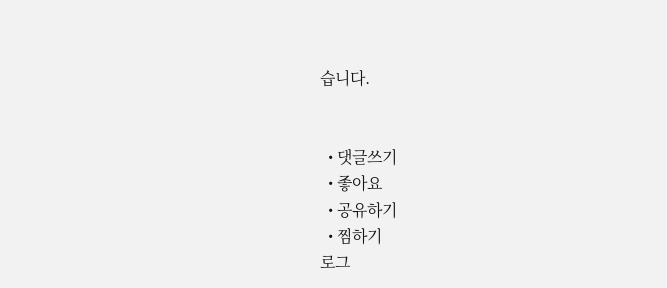습니다.


  • 댓글쓰기
  • 좋아요
  • 공유하기
  • 찜하기
로그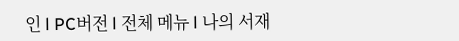인 l PC버전 l 전체 메뉴 l 나의 서재